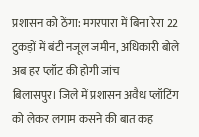प्रशासन को ठेंगा: मगरपारा में बिना रेरा 22 टुकड़ों में बंटी नजूल जमीन, अधिकारी बोले अब हर प्लॉट की होगी जांच
बिलासपुर। जिले में प्रशासन अवैध प्लॉटिंग को लेकर लगाम कसने की बात कह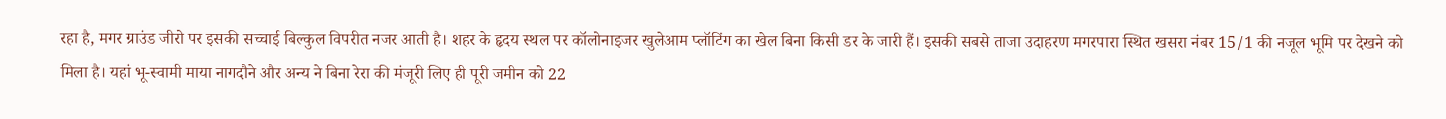रहा है, मगर ग्राउंड जीरो पर इसकी सच्चाई बिल्कुल विपरीत नजर आती है। शहर के हृदय स्थल पर कॉलोनाइजर खुलेआम प्लॉटिंग का खेल बिना किसी डर के जारी हैं। इसकी सबसे ताजा उदाहरण मगरपारा स्थित खसरा नंबर 15/1 की नजूल भूमि पर देखने को मिला है। यहां भू-स्वामी माया नागदौने और अन्य ने बिना रेरा की मंजूरी लिए ही पूरी जमीन को 22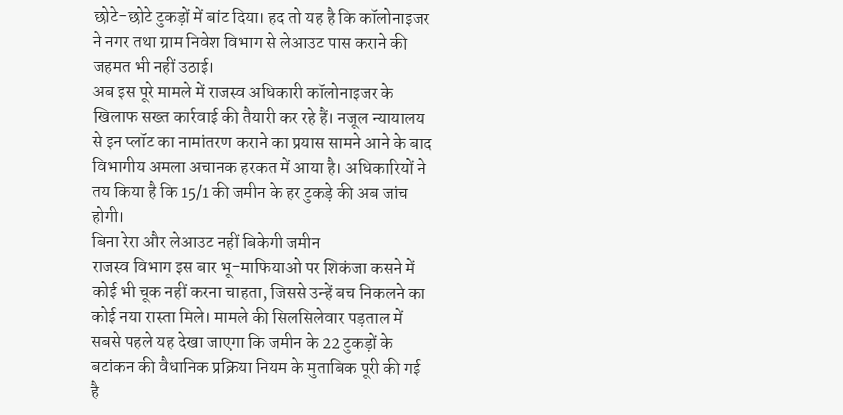छोटे-छोटे टुकड़ों में बांट दिया। हद तो यह है कि कॉलोनाइजर ने नगर तथा ग्राम निवेश विभाग से लेआउट पास कराने की जहमत भी नहीं उठाई।
अब इस पूरे मामले में राजस्व अधिकारी कॉलोनाइजर के खिलाफ सख्त कार्रवाई की तैयारी कर रहे हैं। नजूल न्यायालय से इन प्लॉट का नामांतरण कराने का प्रयास सामने आने के बाद विभागीय अमला अचानक हरकत में आया है। अधिकारियों ने तय किया है कि 15/1 की जमीन के हर टुकड़े की अब जांच होगी।
बिना रेरा और लेआउट नहीं बिकेगी जमीन
राजस्व विभाग इस बार भू-माफियाओ पर शिकंजा कसने में कोई भी चूक नहीं करना चाहता, जिससे उन्हें बच निकलने का कोई नया रास्ता मिले। मामले की सिलसिलेवार पड़ताल में सबसे पहले यह देखा जाएगा कि जमीन के 22 टुकड़ों के बटांकन की वैधानिक प्रक्रिया नियम के मुताबिक पूरी की गई है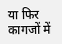या फिर कागजों में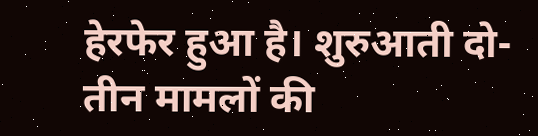हेरफेर हुआ है। शुरुआती दो-तीन मामलों की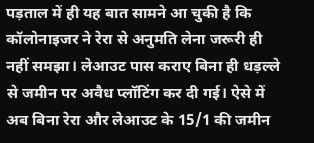पड़ताल में ही यह बात सामने आ चुकी है कि कॉलोनाइजर ने रेरा से अनुमति लेना जरूरी ही नहीं समझा। लेआउट पास कराए बिना ही धड़ल्ले से जमीन पर अवैध प्लॉटिंग कर दी गई। ऐसे में अब बिना रेरा और लेआउट के 15/1 की जमीन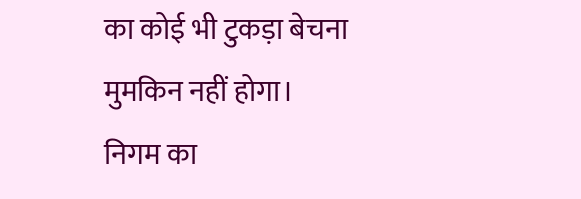का कोई भी टुकड़ा बेचना मुमकिन नहीं होगा।
निगम का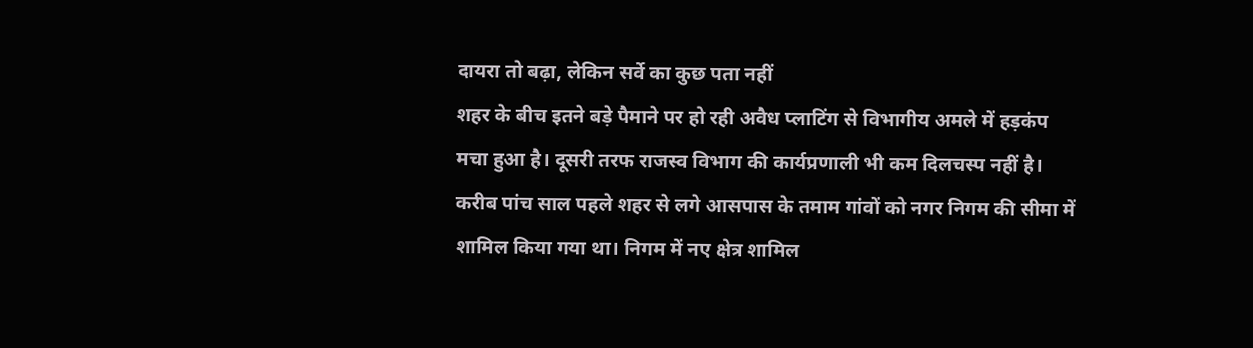दायरा तो बढ़ा, लेकिन सर्वे का कुछ पता नहीं
शहर के बीच इतने बड़े पैमाने पर हो रही अवैध प्लाटिंग से विभागीय अमले में हड़कंप मचा हुआ है। दूसरी तरफ राजस्व विभाग की कार्यप्रणाली भी कम दिलचस्प नहीं है। करीब पांच साल पहले शहर से लगे आसपास के तमाम गांवों को नगर निगम की सीमा में शामिल किया गया था। निगम में नए क्षेत्र शामिल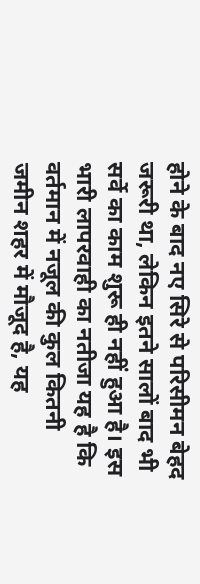होने के बाद नए सिरे से परिसीमन बेहद जरूरी था, लेकिन इतने सालों बाद भी सर्वे का काम शुरू ही नहीं हुआ है। इस भारी लापरवाही का नतीजा यह है कि वर्तमान में नजूल की कुल कितनी जमीन शहर में मौजूद है, यह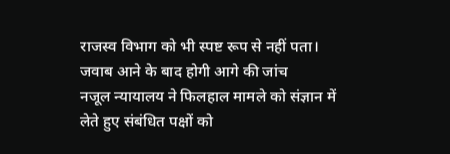राजस्व विभाग को भी स्पष्ट रूप से नहीं पता।
जवाब आने के बाद होगी आगे की जांच
नजूल न्यायालय ने फिलहाल मामले को संज्ञान में लेते हुए संबंधित पक्षों को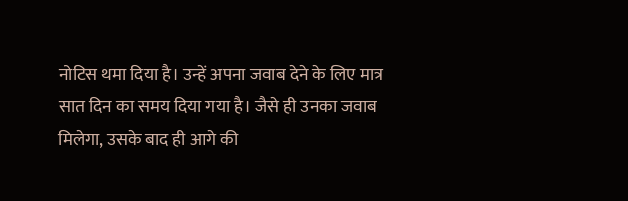नोटिस थमा दिया है। उन्हें अपना जवाब देने के लिए मात्र सात दिन का समय दिया गया है। जैसे ही उनका जवाब मिलेगा, उसके बाद ही आगे की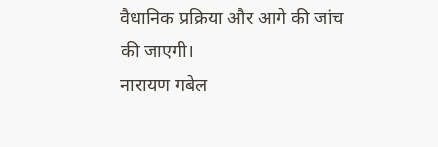वैधानिक प्रक्रिया और आगे की जांच की जाएगी।
नारायण गबेल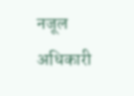नजूल अधिकारी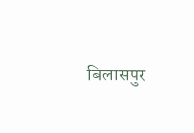बिलासपुर